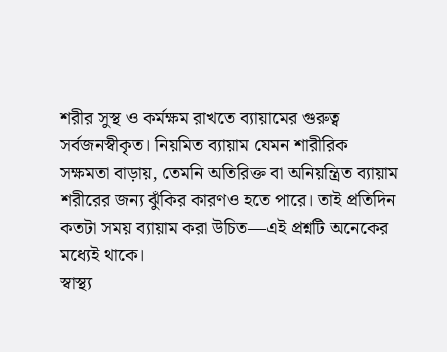শরীর সুস্থ ও কর্মক্ষম রাখতে ব্যায়ামের গুরুত্ব সর্বজনস্বীকৃত। নিয়মিত ব্যায়াম যেমন শারীরিক সক্ষমতা বাড়ায়, তেমনি অতিরিক্ত বা অনিয়ন্ত্রিত ব্যায়াম শরীরের জন্য ঝুঁকির কারণও হতে পারে। তাই প্রতিদিন কতটা সময় ব্যায়াম করা উচিত—এই প্রশ্নটি অনেকের মধ্যেই থাকে।
স্বাস্থ্য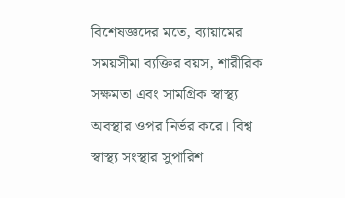বিশেষজ্ঞদের মতে, ব্যায়ামের সময়সীমা ব্যক্তির বয়স, শারীরিক সক্ষমতা এবং সামগ্রিক স্বাস্থ্য অবস্থার ওপর নির্ভর করে। বিশ্ব স্বাস্থ্য সংস্থার সুপারিশ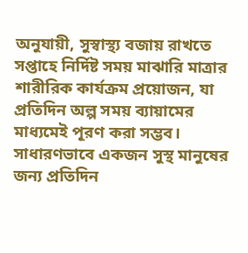অনুযায়ী, সুস্বাস্থ্য বজায় রাখতে সপ্তাহে নির্দিষ্ট সময় মাঝারি মাত্রার শারীরিক কার্যক্রম প্রয়োজন, যা প্রতিদিন অল্প সময় ব্যায়ামের মাধ্যমেই পূরণ করা সম্ভব।
সাধারণভাবে একজন সুস্থ মানুষের জন্য প্রতিদিন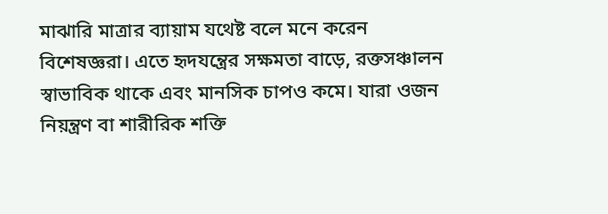মাঝারি মাত্রার ব্যায়াম যথেষ্ট বলে মনে করেন বিশেষজ্ঞরা। এতে হৃদযন্ত্রের সক্ষমতা বাড়ে, রক্তসঞ্চালন স্বাভাবিক থাকে এবং মানসিক চাপও কমে। যারা ওজন নিয়ন্ত্রণ বা শারীরিক শক্তি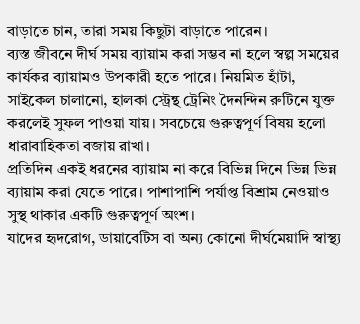বাড়াতে চান, তারা সময় কিছুটা বাড়াতে পারেন।
ব্যস্ত জীবনে দীর্ঘ সময় ব্যায়াম করা সম্ভব না হলে স্বল্প সময়ের কার্যকর ব্যায়ামও উপকারী হতে পারে। নিয়মিত হাঁটা, সাইকেল চালানো, হালকা স্ট্রেন্থ ট্রেনিং দৈনন্দিন রুটিনে যুক্ত করলেই সুফল পাওয়া যায়। সবচেয়ে গুরুত্বপূর্ণ বিষয় হলো ধারাবাহিকতা বজায় রাখা।
প্রতিদিন একই ধরনের ব্যায়াম না করে বিভিন্ন দিনে ভিন্ন ভিন্ন ব্যায়াম করা যেতে পারে। পাশাপাশি পর্যাপ্ত বিশ্রাম নেওয়াও সুস্থ থাকার একটি গুরুত্বপূর্ণ অংশ।
যাদের হৃদরোগ, ডায়াবেটিস বা অন্য কোনো দীর্ঘমেয়াদি স্বাস্থ্য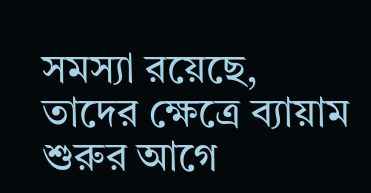সমস্যা রয়েছে, তাদের ক্ষেত্রে ব্যায়াম শুরুর আগে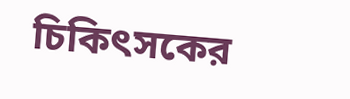চিকিৎসকের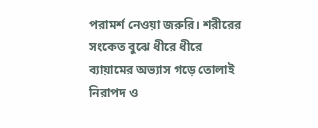পরামর্শ নেওয়া জরুরি। শরীরের সংকেত বুঝে ধীরে ধীরে ব্যায়ামের অভ্যাস গড়ে তোলাই নিরাপদ ও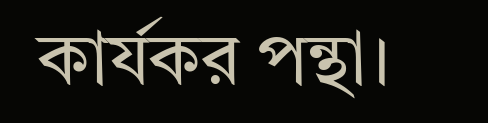কার্যকর পন্থা।